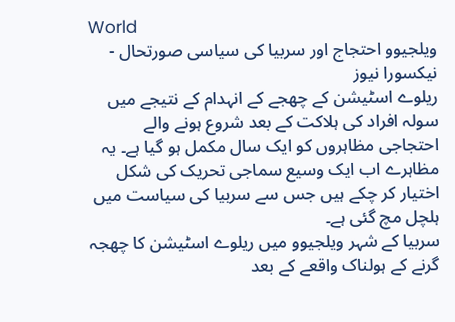World
ویلجیوو احتجاج اور سربیا کی سیاسی صورتحال - نیکسورا نیوز
ریلوے اسٹیشن کے چھجے کے انہدام کے نتیجے میں سولہ افراد کی ہلاکت کے بعد شروع ہونے والے احتجاجی مظاہروں کو ایک سال مکمل ہو گیا ہے۔ یہ مظاہرے اب ایک وسیع سماجی تحریک کی شکل اختیار کر چکے ہیں جس سے سربیا کی سیاست میں ہلچل مچ گئی ہے۔
سربیا کے شہر ویلجیوو میں ریلوے اسٹیشن کا چھجہ گرنے کے ہولناک واقعے کے بعد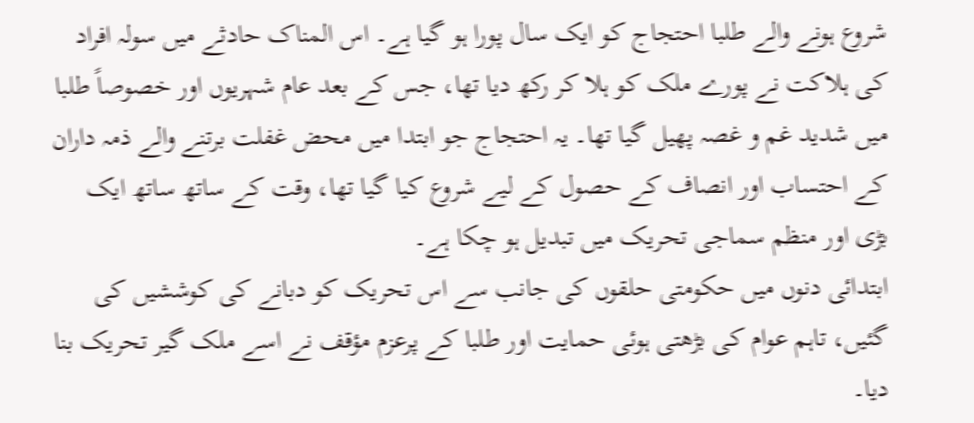شروع ہونے والے طلبا احتجاج کو ایک سال پورا ہو گیا ہے۔ اس المناک حادثے میں سولہ افراد کی ہلاکت نے پورے ملک کو ہلا کر رکھ دیا تھا، جس کے بعد عام شہریوں اور خصوصاً طلبا میں شدید غم و غصہ پھیل گیا تھا۔ یہ احتجاج جو ابتدا میں محض غفلت برتنے والے ذمہ داران کے احتساب اور انصاف کے حصول کے لیے شروع کیا گیا تھا، وقت کے ساتھ ساتھ ایک بڑی اور منظم سماجی تحریک میں تبدیل ہو چکا ہے۔
ابتدائی دنوں میں حکومتی حلقوں کی جانب سے اس تحریک کو دبانے کی کوششیں کی گئیں، تاہم عوام کی بڑھتی ہوئی حمایت اور طلبا کے پرعزم مؤقف نے اسے ملک گیر تحریک بنا دیا۔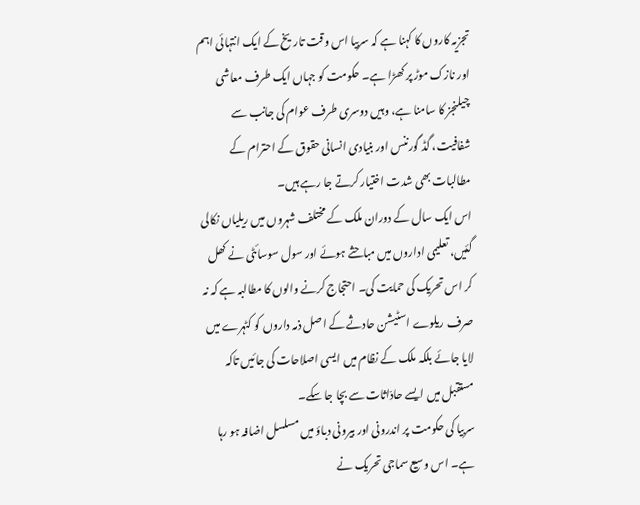تجزیہ کاروں کا کہنا ہے کہ سربیا اس وقت تاریخ کے ایک انتہائی اہم اور نازک موڑ پر کھڑا ہے۔ حکومت کو جہاں ایک طرف معاشی چیلنجز کا سامنا ہے، وہیں دوسری طرف عوام کی جانب سے شفافیت، گڈ گورننس اور بنیادی انسانی حقوق کے احترام کے مطالبات بھی شدت اختیار کرتے جا رہے ہیں۔
اس ایک سال کے دوران ملک کے مختلف شہروں میں ریلیاں نکالی گئیں، تعلیمی اداروں میں مباحثے ہوئے اور سول سوسائٹی نے کھل کر اس تحریک کی حمایت کی۔ احتجاج کرنے والوں کا مطالبہ ہے کہ نہ صرف ریلوے اسٹیشن حادثے کے اصل ذمہ داروں کو کٹہرے میں لایا جائے بلکہ ملک کے نظام میں ایسی اصلاحات کی جائیں تاکہ مستقبل میں ایسے حادّاثات سے بچا جا سکے۔
سربیا کی حکومت پر اندرونی اور بیرونی دباؤ میں مسلسل اضافہ ہو رہا ہے۔ اس وسیع سماجی تحریک نے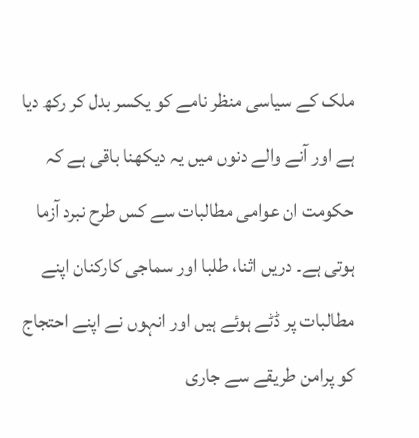ملک کے سیاسی منظر نامے کو یکسر بدل کر رکھ دیا ہے اور آنے والے دنوں میں یہ دیکھنا باقی ہے کہ حکومت ان عوامی مطالبات سے کس طرح نبرد آزما ہوتی ہے۔ دریں اثنا، طلبا اور سماجی کارکنان اپنے مطالبات پر ڈٹے ہوئے ہیں اور انہوں نے اپنے احتجاج کو پرامن طریقے سے جاری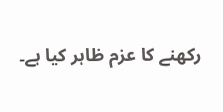رکھنے کا عزم ظاہر کیا ہے۔